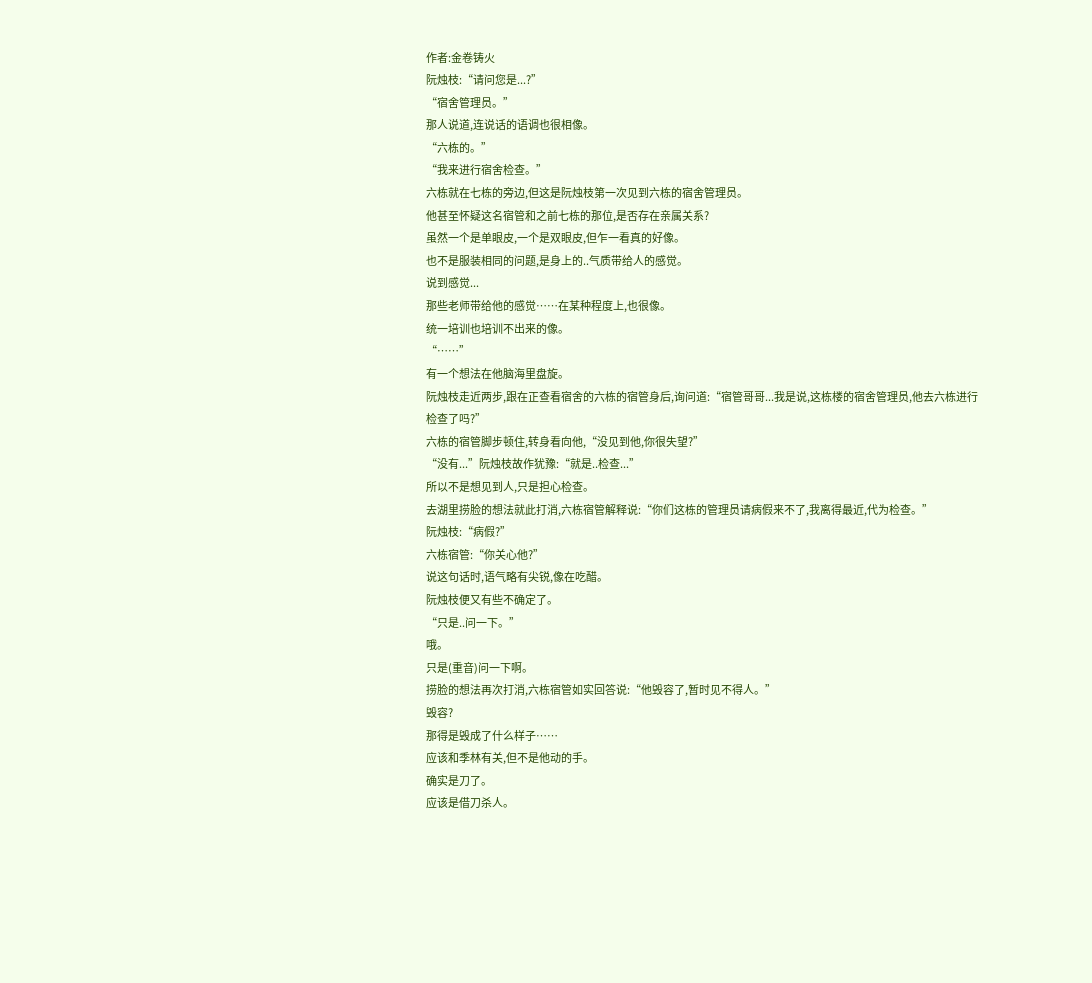作者:金卷铸火
阮烛枝:“请问您是...?”
“宿舍管理员。”
那人说道,连说话的语调也很相像。
“六栋的。”
“我来进行宿舍检查。”
六栋就在七栋的旁边,但这是阮烛枝第一次见到六栋的宿舍管理员。
他甚至怀疑这名宿管和之前七栋的那位,是否存在亲属关系?
虽然一个是单眼皮,一个是双眼皮,但乍一看真的好像。
也不是服装相同的问题,是身上的..气质带给人的感觉。
说到感觉...
那些老师带给他的感觉……在某种程度上,也很像。
统一培训也培训不出来的像。
“……”
有一个想法在他脑海里盘旋。
阮烛枝走近两步,跟在正查看宿舍的六栋的宿管身后,询问道:“宿管哥哥...我是说,这栋楼的宿舍管理员,他去六栋进行检查了吗?”
六栋的宿管脚步顿住,转身看向他,“没见到他,你很失望?”
“没有...”阮烛枝故作犹豫:“就是..检查...”
所以不是想见到人,只是担心检查。
去湖里捞脸的想法就此打消,六栋宿管解释说:“你们这栋的管理员请病假来不了,我离得最近,代为检查。”
阮烛枝:“病假?”
六栋宿管:“你关心他?”
说这句话时,语气略有尖锐,像在吃醋。
阮烛枝便又有些不确定了。
“只是..问一下。”
哦。
只是(重音)问一下啊。
捞脸的想法再次打消,六栋宿管如实回答说:“他毁容了,暂时见不得人。”
毁容?
那得是毁成了什么样子……
应该和季林有关,但不是他动的手。
确实是刀了。
应该是借刀杀人。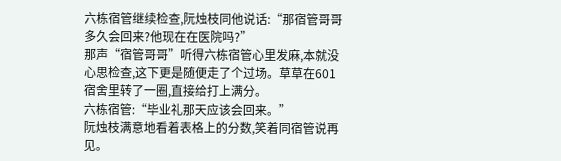六栋宿管继续检查,阮烛枝同他说话:“那宿管哥哥多久会回来?他现在在医院吗?”
那声“宿管哥哥”听得六栋宿管心里发麻,本就没心思检查,这下更是随便走了个过场。草草在601宿舍里转了一圈,直接给打上满分。
六栋宿管:“毕业礼那天应该会回来。”
阮烛枝满意地看着表格上的分数,笑着同宿管说再见。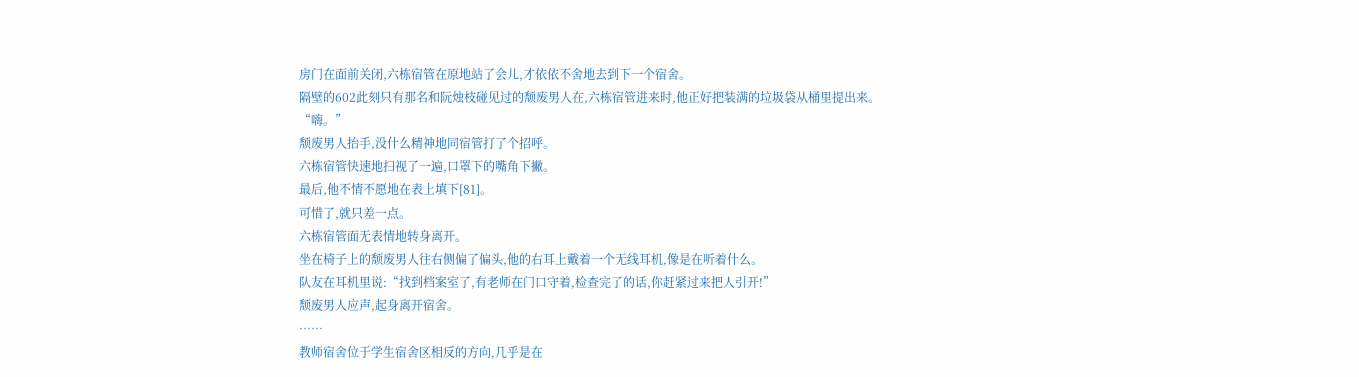房门在面前关闭,六栋宿管在原地站了会儿,才依依不舍地去到下一个宿舍。
隔壁的602此刻只有那名和阮烛枝碰见过的颓废男人在,六栋宿管进来时,他正好把装满的垃圾袋从桶里提出来。
“嗨。”
颓废男人抬手,没什么精神地同宿管打了个招呼。
六栋宿管快速地扫视了一遍,口罩下的嘴角下撇。
最后,他不情不愿地在表上填下[81]。
可惜了,就只差一点。
六栋宿管面无表情地转身离开。
坐在椅子上的颓废男人往右侧偏了偏头,他的右耳上戴着一个无线耳机,像是在听着什么。
队友在耳机里说:“找到档案室了,有老师在门口守着,检查完了的话,你赶紧过来把人引开!”
颓废男人应声,起身离开宿舍。
……
教师宿舍位于学生宿舍区相反的方向,几乎是在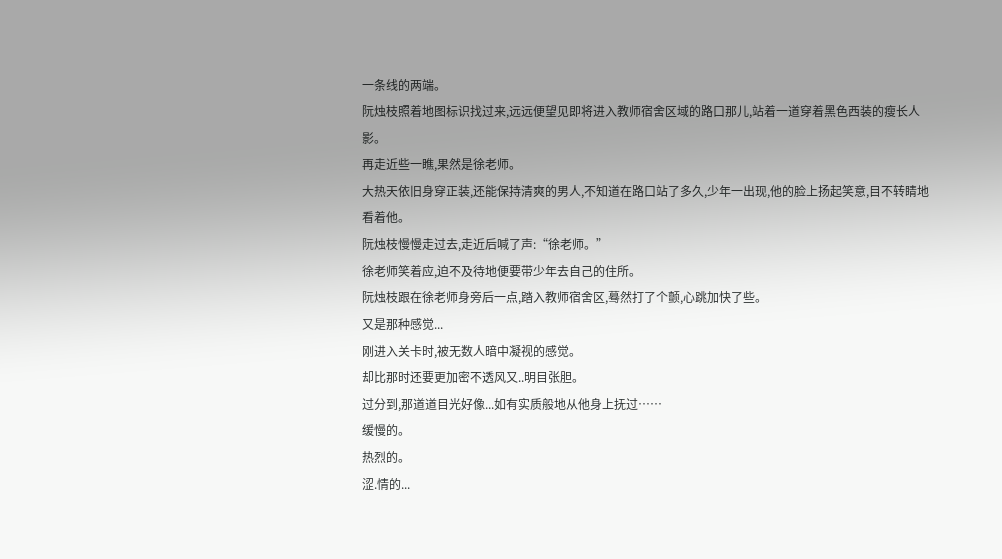一条线的两端。
阮烛枝照着地图标识找过来,远远便望见即将进入教师宿舍区域的路口那儿,站着一道穿着黑色西装的瘦长人影。
再走近些一瞧,果然是徐老师。
大热天依旧身穿正装,还能保持清爽的男人,不知道在路口站了多久,少年一出现,他的脸上扬起笑意,目不转睛地看着他。
阮烛枝慢慢走过去,走近后喊了声:“徐老师。”
徐老师笑着应,迫不及待地便要带少年去自己的住所。
阮烛枝跟在徐老师身旁后一点,踏入教师宿舍区,蓦然打了个颤,心跳加快了些。
又是那种感觉...
刚进入关卡时,被无数人暗中凝视的感觉。
却比那时还要更加密不透风又..明目张胆。
过分到,那道道目光好像...如有实质般地从他身上抚过……
缓慢的。
热烈的。
涩.情的...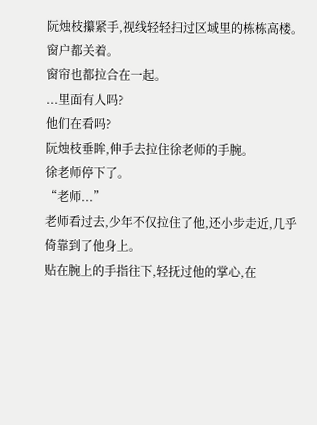阮烛枝攥紧手,视线轻轻扫过区域里的栋栋高楼。
窗户都关着。
窗帘也都拉合在一起。
...里面有人吗?
他们在看吗?
阮烛枝垂眸,伸手去拉住徐老师的手腕。
徐老师停下了。
“老师...”
老师看过去,少年不仅拉住了他,还小步走近,几乎倚靠到了他身上。
贴在腕上的手指往下,轻抚过他的掌心,在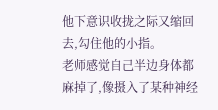他下意识收拢之际又缩回去,勾住他的小指。
老师感觉自己半边身体都麻掉了,像摄入了某种神经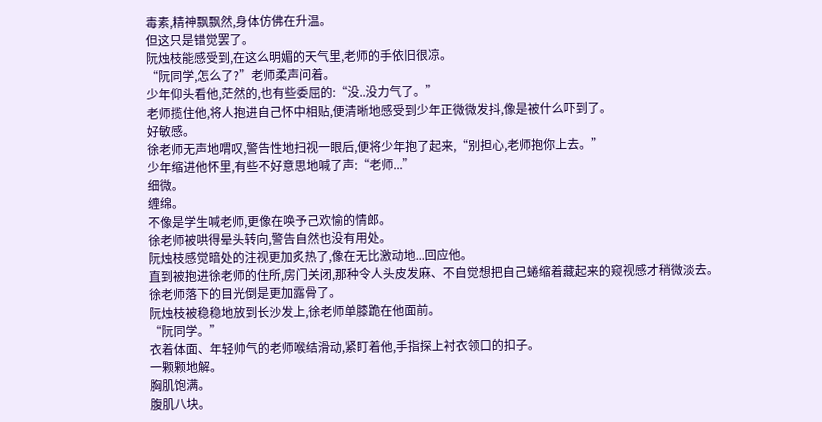毒素,精神飘飘然,身体仿佛在升温。
但这只是错觉罢了。
阮烛枝能感受到,在这么明媚的天气里,老师的手依旧很凉。
“阮同学,怎么了?”老师柔声问着。
少年仰头看他,茫然的,也有些委屈的:“没..没力气了。”
老师揽住他,将人抱进自己怀中相贴,便清晰地感受到少年正微微发抖,像是被什么吓到了。
好敏感。
徐老师无声地喟叹,警告性地扫视一眼后,便将少年抱了起来,“别担心,老师抱你上去。”
少年缩进他怀里,有些不好意思地喊了声:“老师...”
细微。
缠绵。
不像是学生喊老师,更像在唤予己欢愉的情郎。
徐老师被哄得晕头转向,警告自然也没有用处。
阮烛枝感觉暗处的注视更加炙热了,像在无比激动地...回应他。
直到被抱进徐老师的住所,房门关闭,那种令人头皮发麻、不自觉想把自己蜷缩着藏起来的窥视感才稍微淡去。
徐老师落下的目光倒是更加露骨了。
阮烛枝被稳稳地放到长沙发上,徐老师单膝跪在他面前。
“阮同学。”
衣着体面、年轻帅气的老师喉结滑动,紧盯着他,手指探上衬衣领口的扣子。
一颗颗地解。
胸肌饱满。
腹肌八块。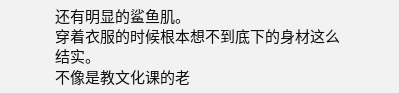还有明显的鲨鱼肌。
穿着衣服的时候根本想不到底下的身材这么结实。
不像是教文化课的老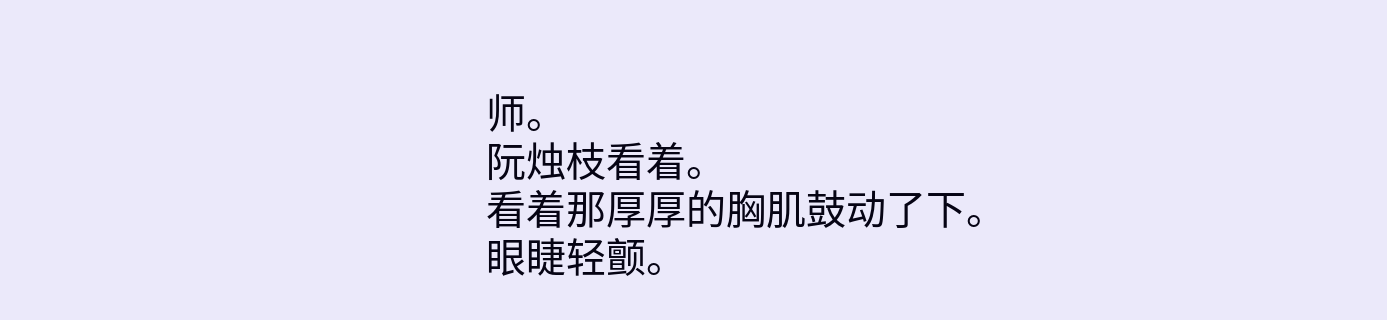师。
阮烛枝看着。
看着那厚厚的胸肌鼓动了下。
眼睫轻颤。